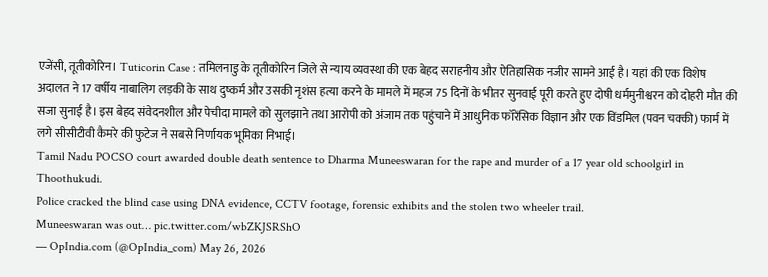एजेंसी, तूतीकोरिन। Tuticorin Case : तमिलनाडु के तूतीकोरिन जिले से न्याय व्यवस्था की एक बेहद सराहनीय और ऐतिहासिक नजीर सामने आई है। यहां की एक विशेष अदालत ने 17 वर्षीय नाबालिग लड़की के साथ दुष्कर्म और उसकी नृशंस हत्या करने के मामले में महज 75 दिनों के भीतर सुनवाई पूरी करते हुए दोषी धर्ममुनीश्वरन को दोहरी मौत की सजा सुनाई है। इस बेहद संवेदनशील और पेचीदा मामले को सुलझाने तथा आरोपी को अंजाम तक पहुंचाने में आधुनिक फॉरेंसिक विज्ञान और एक विंडमिल (पवन चक्की) फार्म में लगे सीसीटीवी कैमरे की फुटेज ने सबसे निर्णायक भूमिका निभाई।
Tamil Nadu POCSO court awarded double death sentence to Dharma Muneeswaran for the rape and murder of a 17 year old schoolgirl in Thoothukudi.
Police cracked the blind case using DNA evidence, CCTV footage, forensic exhibits and the stolen two wheeler trail.
Muneeswaran was out… pic.twitter.com/wbZKJSRShO
— OpIndia.com (@OpIndia_com) May 26, 2026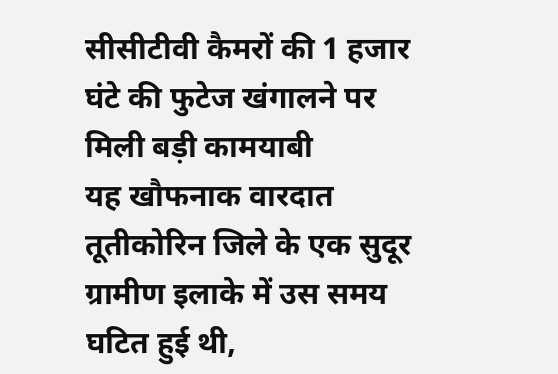सीसीटीवी कैमरों की 1 हजार घंटे की फुटेज खंगालने पर मिली बड़ी कामयाबी
यह खौफनाक वारदात तूतीकोरिन जिले के एक सुदूर ग्रामीण इलाके में उस समय घटित हुई थी,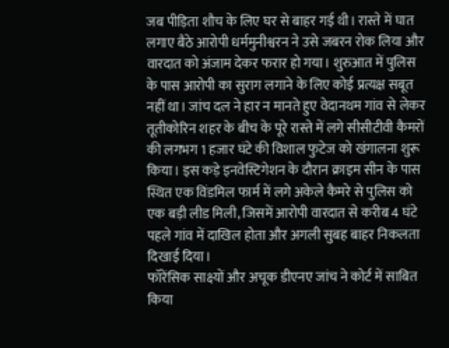जब पीड़िता शौच के लिए घर से बाहर गई थी। रास्ते में घात लगाए बैठे आरोपी धर्ममुनीश्वरन ने उसे जबरन रोक लिया और वारदात को अंजाम देकर फरार हो गया। शुरुआत में पुलिस के पास आरोपी का सुराग लगाने के लिए कोई प्रत्यक्ष सबूत नहीं था। जांच दल ने हार न मानते हुए वेदानथम गांव से लेकर तूतीकोरिन शहर के बीच के पूरे रास्ते में लगे सीसीटीवी कैमरों की लगभग 1 हजार घंटे की विशाल फुटेज को खंगालना शुरू किया। इस कड़े इनवेस्टिगेशन के दौरान क्राइम सीन के पास स्थित एक विंडमिल फार्म में लगे अकेले कैमरे से पुलिस को एक बड़ी लीड मिली, जिसमें आरोपी वारदात से करीब 4 घंटे पहले गांव में दाखिल होता और अगली सुबह बाहर निकलता दिखाई दिया।
फॉरेंसिक साक्ष्यों और अचूक डीएनए जांच ने कोर्ट में साबित किया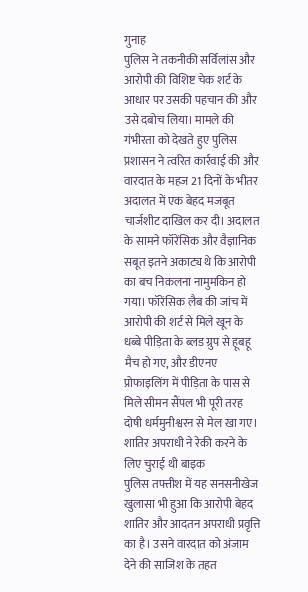गुनाह
पुलिस ने तकनीकी सर्विलांस और आरोपी की विशिष्ट चेक शर्ट के आधार पर उसकी पहचान की और उसे दबोच लिया। मामले की गंभीरता को देखते हुए पुलिस प्रशासन ने त्वरित कार्रवाई की और वारदात के महज 21 दिनों के भीतर अदालत में एक बेहद मजबूत चार्जशीट दाखिल कर दी। अदालत के सामने फॉरेंसिक और वैज्ञानिक सबूत इतने अकाट्य थे कि आरोपी का बच निकलना नामुमकिन हो गया। फॉरेंसिक लैब की जांच में आरोपी की शर्ट से मिले खून के धब्बे पीड़िता के ब्लड ग्रुप से हूबहू मैच हो गए, और डीएनए प्रोफाइलिंग में पीड़िता के पास से मिले सीमन सैंपल भी पूरी तरह दोषी धर्ममुनीश्वरन से मेल खा गए।
शातिर अपराधी ने रेकी करने के लिए चुराई थी बाइक
पुलिस तफ्तीश में यह सनसनीखेज खुलासा भी हुआ कि आरोपी बेहद शातिर और आदतन अपराधी प्रवृत्ति का है। उसने वारदात को अंजाम देने की साजिश के तहत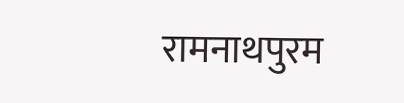रामनाथपुरम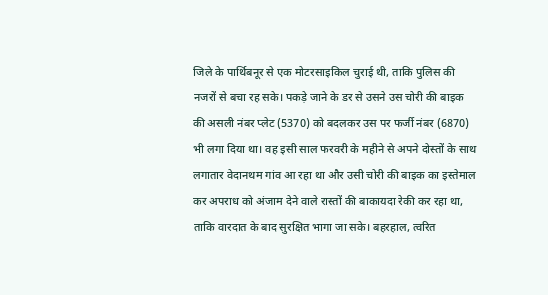जिले के पार्थिबनूर से एक मोटरसाइकिल चुराई थी, ताकि पुलिस की नजरों से बचा रह सके। पकड़े जाने के डर से उसने उस चोरी की बाइक की असली नंबर प्लेट (5370) को बदलकर उस पर फर्जी नंबर (6870) भी लगा दिया था। वह इसी साल फरवरी के महीने से अपने दोस्तों के साथ लगातार वेदानथम गांव आ रहा था और उसी चोरी की बाइक का इस्तेमाल कर अपराध को अंजाम देने वाले रास्तों की बाकायदा रेकी कर रहा था, ताकि वारदात के बाद सुरक्षित भागा जा सके। बहरहाल, त्वरित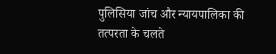पुलिसिया जांच और न्यायपालिका की तत्परता के चलते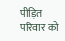पीड़ित परिवार को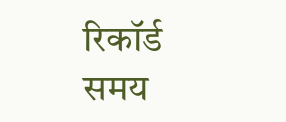रिकॉर्ड समय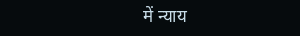में न्याय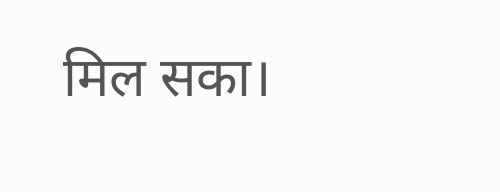मिल सका।